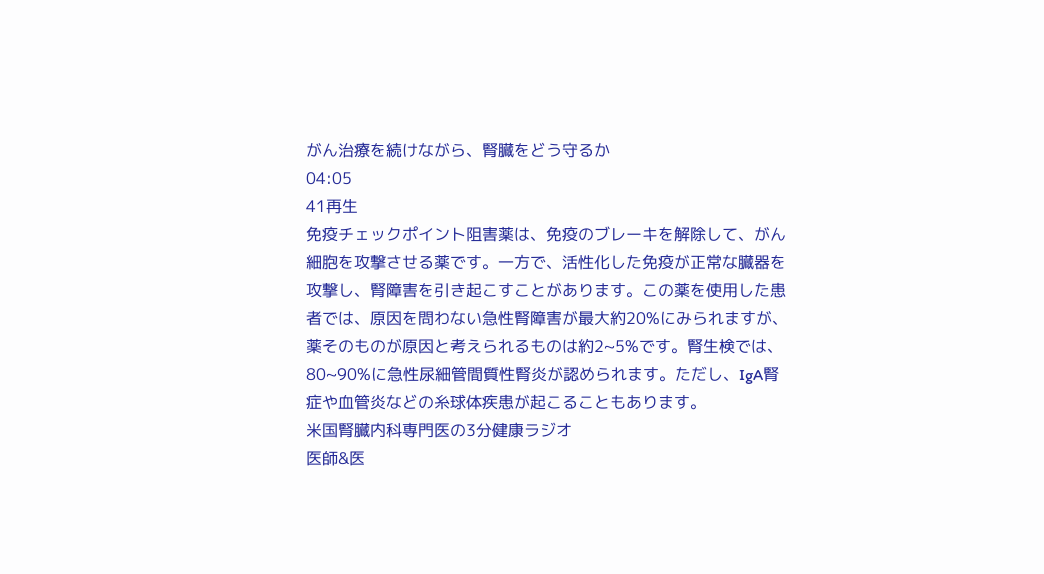がん治療を続けながら、腎臓をどう守るか
04:05
41再生
免疫チェックポイント阻害薬は、免疫のブレーキを解除して、がん細胞を攻撃させる薬です。一方で、活性化した免疫が正常な臓器を攻撃し、腎障害を引き起こすことがあります。この薬を使用した患者では、原因を問わない急性腎障害が最大約20%にみられますが、薬そのものが原因と考えられるものは約2~5%です。腎生検では、80~90%に急性尿細管間質性腎炎が認められます。ただし、IgA腎症や血管炎などの糸球体疾患が起こることもあります。
米国腎臓内科専門医の3分健康ラジオ
医師&医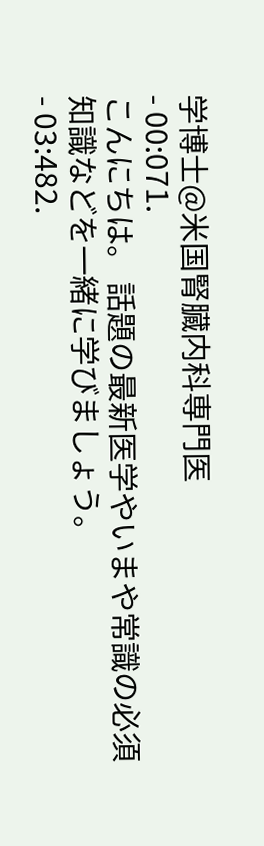学博士@米国腎臓内科専門医
- 00:071.
こんにちは。 話題の最新医学やいまや常識の必須知識などを一緒に学びましょう。
- 03:482.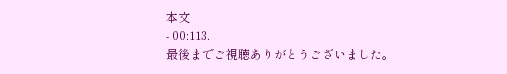本文
- 00:113.
最後までご視聴ありがとうございました。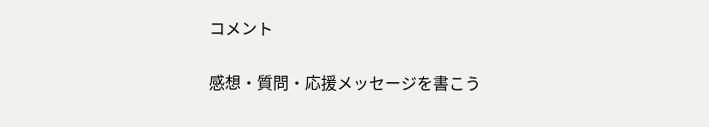コメント

感想・質問・応援メッセージを書こう